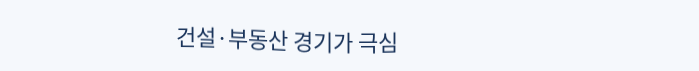건설·부동산 경기가 극심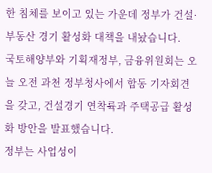한 침체를 보이고 있는 가운데 정부가 건설·부동산 경기 활성화 대책을 내놨습니다.
국토해양부와 기획재정부, 금융위원회는 오늘 오전 과천 정부청사에서 합동 기자회견을 갖고, 건설경기 연착륙과 주택공급 활성화 방안을 발표했습니다.
정부는 사업성이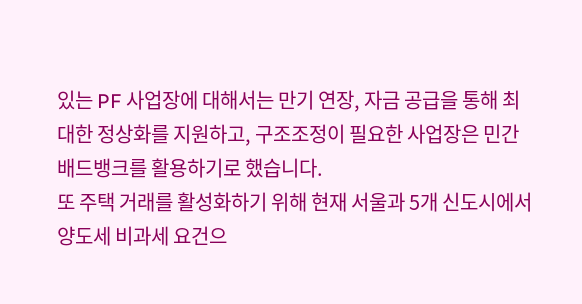있는 PF 사업장에 대해서는 만기 연장, 자금 공급을 통해 최대한 정상화를 지원하고, 구조조정이 필요한 사업장은 민간 배드뱅크를 활용하기로 했습니다.
또 주택 거래를 활성화하기 위해 현재 서울과 5개 신도시에서 양도세 비과세 요건으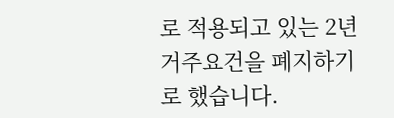로 적용되고 있는 2년 거주요건을 폐지하기로 했습니다.